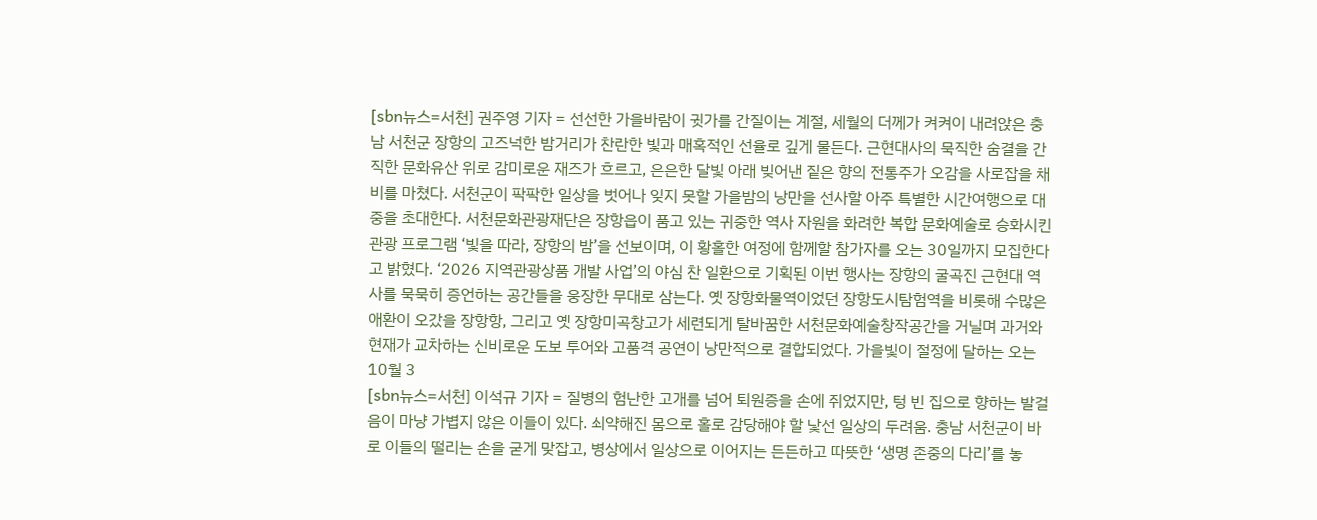[sbn뉴스=서천] 권주영 기자 = 선선한 가을바람이 귓가를 간질이는 계절, 세월의 더께가 켜켜이 내려앉은 충남 서천군 장항의 고즈넉한 밤거리가 찬란한 빛과 매혹적인 선율로 깊게 물든다. 근현대사의 묵직한 숨결을 간직한 문화유산 위로 감미로운 재즈가 흐르고, 은은한 달빛 아래 빚어낸 짙은 향의 전통주가 오감을 사로잡을 채비를 마쳤다. 서천군이 팍팍한 일상을 벗어나 잊지 못할 가을밤의 낭만을 선사할 아주 특별한 시간여행으로 대중을 초대한다. 서천문화관광재단은 장항읍이 품고 있는 귀중한 역사 자원을 화려한 복합 문화예술로 승화시킨 관광 프로그램 ‘빛을 따라, 장항의 밤’을 선보이며, 이 황홀한 여정에 함께할 참가자를 오는 30일까지 모집한다고 밝혔다. ‘2026 지역관광상품 개발 사업’의 야심 찬 일환으로 기획된 이번 행사는 장항의 굴곡진 근현대 역사를 묵묵히 증언하는 공간들을 웅장한 무대로 삼는다. 옛 장항화물역이었던 장항도시탐험역을 비롯해 수많은 애환이 오갔을 장항항, 그리고 옛 장항미곡창고가 세련되게 탈바꿈한 서천문화예술창작공간을 거닐며 과거와 현재가 교차하는 신비로운 도보 투어와 고품격 공연이 낭만적으로 결합되었다. 가을빛이 절정에 달하는 오는 10월 3
[sbn뉴스=서천] 이석규 기자 = 질병의 험난한 고개를 넘어 퇴원증을 손에 쥐었지만, 텅 빈 집으로 향하는 발걸음이 마냥 가볍지 않은 이들이 있다. 쇠약해진 몸으로 홀로 감당해야 할 낯선 일상의 두려움. 충남 서천군이 바로 이들의 떨리는 손을 굳게 맞잡고, 병상에서 일상으로 이어지는 든든하고 따뜻한 ‘생명 존중의 다리’를 놓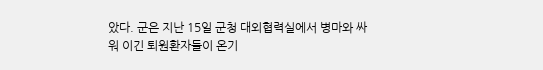았다. 군은 지난 15일 군청 대외협력실에서 병마와 싸워 이긴 퇴원환자들이 온기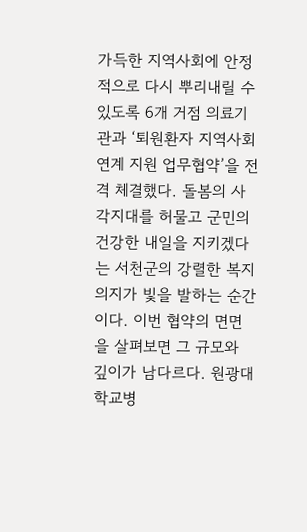가득한 지역사회에 안정적으로 다시 뿌리내릴 수 있도록 6개 거점 의료기관과 ‘퇴원환자 지역사회 연계 지원 업무협약’을 전격 체결했다. 돌봄의 사각지대를 허물고 군민의 건강한 내일을 지키겠다는 서천군의 강렬한 복지 의지가 빛을 발하는 순간이다. 이번 협약의 면면을 살펴보면 그 규모와 깊이가 남다르다. 원광대학교병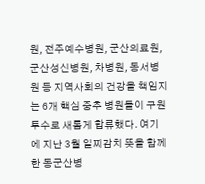원, 전주예수병원, 군산의료원, 군산성신병원, 차병원, 동서병원 등 지역사회의 건강을 책임지는 6개 핵심 중추 병원들이 구원투수로 새롭게 합류했다. 여기에 지난 3월 일찌감치 뜻을 함께한 동군산병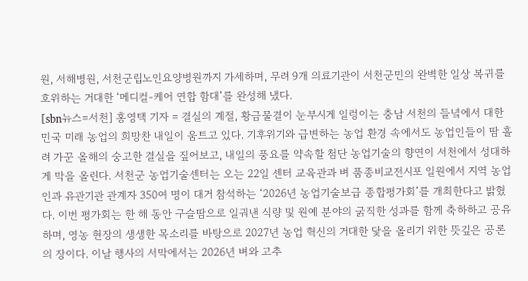원, 서해병원, 서천군립노인요양병원까지 가세하며, 무려 9개 의료기관이 서천군민의 완벽한 일상 복귀를 호위하는 거대한 ‘메디컬-케어 연합 함대’를 완성해 냈다.
[sbn뉴스=서천] 홍영택 기자 = 결실의 계절, 황금물결이 눈부시게 일렁이는 충남 서천의 들녘에서 대한민국 미래 농업의 희망찬 내일이 움트고 있다. 기후위기와 급변하는 농업 환경 속에서도 농업인들이 땀 흘려 가꾼 올해의 숭고한 결실을 짚어보고, 내일의 풍요를 약속할 첨단 농업기술의 향연이 서천에서 성대하게 막을 올린다. 서천군 농업기술센터는 오는 22일 센터 교육관과 벼 품종비교전시포 일원에서 지역 농업인과 유관기관 관계자 350여 명이 대거 참석하는 ‘2026년 농업기술보급 종합평가회’를 개최한다고 밝혔다. 이번 평가회는 한 해 동안 구슬땀으로 일궈낸 식량 및 원예 분야의 굵직한 성과를 함께 축하하고 공유하며, 영농 현장의 생생한 목소리를 바탕으로 2027년 농업 혁신의 거대한 닻을 올리기 위한 뜻깊은 공론의 장이다. 이날 행사의 서막에서는 2026년 벼와 고추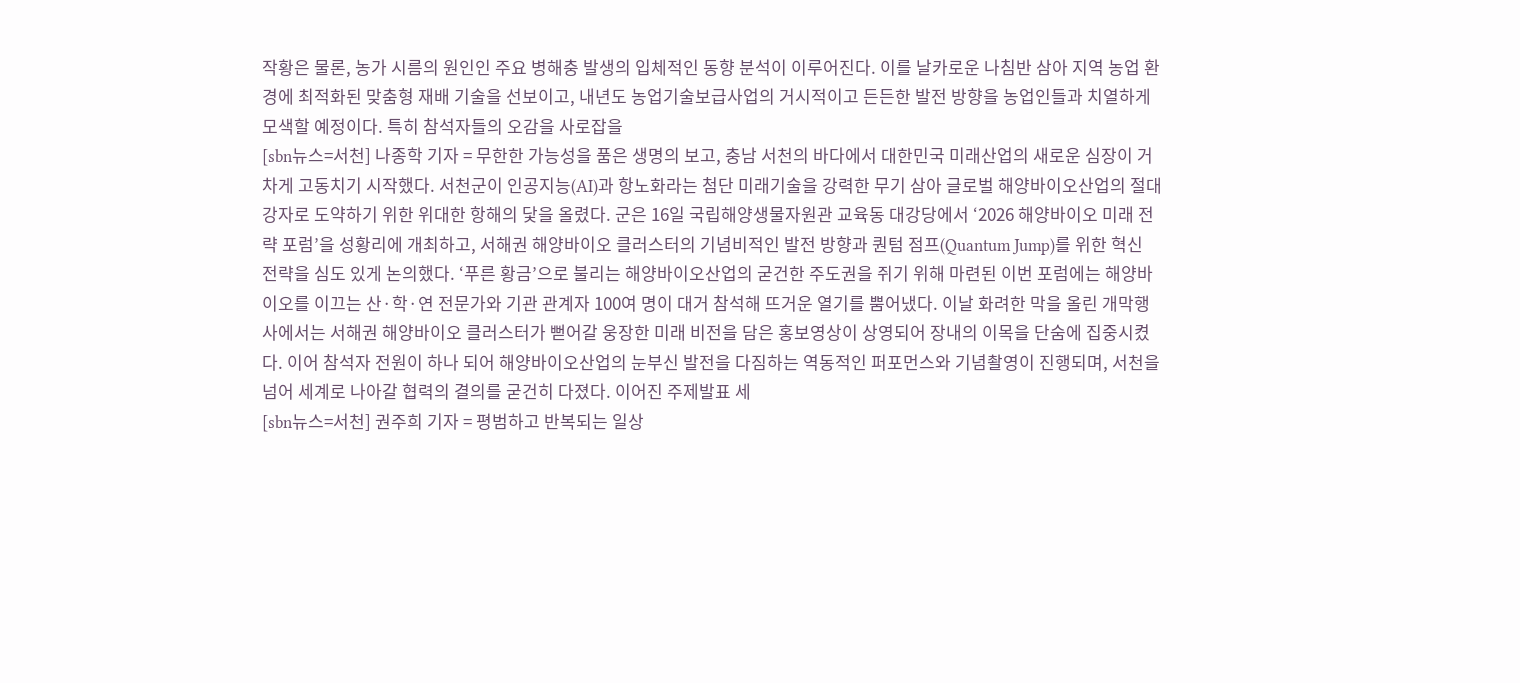작황은 물론, 농가 시름의 원인인 주요 병해충 발생의 입체적인 동향 분석이 이루어진다. 이를 날카로운 나침반 삼아 지역 농업 환경에 최적화된 맞춤형 재배 기술을 선보이고, 내년도 농업기술보급사업의 거시적이고 든든한 발전 방향을 농업인들과 치열하게 모색할 예정이다. 특히 참석자들의 오감을 사로잡을
[sbn뉴스=서천] 나종학 기자 = 무한한 가능성을 품은 생명의 보고, 충남 서천의 바다에서 대한민국 미래산업의 새로운 심장이 거차게 고동치기 시작했다. 서천군이 인공지능(AI)과 항노화라는 첨단 미래기술을 강력한 무기 삼아 글로벌 해양바이오산업의 절대 강자로 도약하기 위한 위대한 항해의 닻을 올렸다. 군은 16일 국립해양생물자원관 교육동 대강당에서 ‘2026 해양바이오 미래 전략 포럼’을 성황리에 개최하고, 서해권 해양바이오 클러스터의 기념비적인 발전 방향과 퀀텀 점프(Quantum Jump)를 위한 혁신 전략을 심도 있게 논의했다. ‘푸른 황금’으로 불리는 해양바이오산업의 굳건한 주도권을 쥐기 위해 마련된 이번 포럼에는 해양바이오를 이끄는 산·학·연 전문가와 기관 관계자 100여 명이 대거 참석해 뜨거운 열기를 뿜어냈다. 이날 화려한 막을 올린 개막행사에서는 서해권 해양바이오 클러스터가 뻗어갈 웅장한 미래 비전을 담은 홍보영상이 상영되어 장내의 이목을 단숨에 집중시켰다. 이어 참석자 전원이 하나 되어 해양바이오산업의 눈부신 발전을 다짐하는 역동적인 퍼포먼스와 기념촬영이 진행되며, 서천을 넘어 세계로 나아갈 협력의 결의를 굳건히 다졌다. 이어진 주제발표 세
[sbn뉴스=서천] 권주희 기자 = 평범하고 반복되는 일상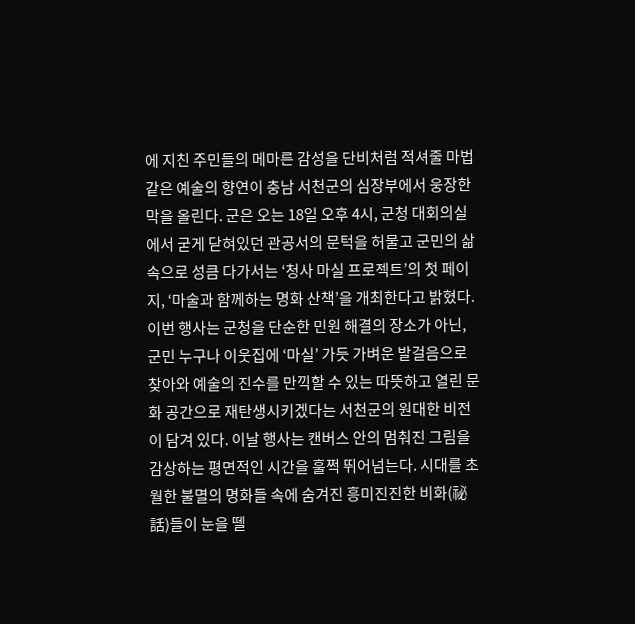에 지친 주민들의 메마른 감성을 단비처럼 적셔줄 마법 같은 예술의 향연이 충남 서천군의 심장부에서 웅장한 막을 올린다. 군은 오는 18일 오후 4시, 군청 대회의실에서 굳게 닫혀있던 관공서의 문턱을 허물고 군민의 삶 속으로 성큼 다가서는 ‘청사 마실 프로젝트’의 첫 페이지, ‘마술과 함께하는 명화 산책’을 개최한다고 밝혔다. 이번 행사는 군청을 단순한 민원 해결의 장소가 아닌, 군민 누구나 이웃집에 ‘마실’ 가듯 가벼운 발걸음으로 찾아와 예술의 진수를 만끽할 수 있는 따뜻하고 열린 문화 공간으로 재탄생시키겠다는 서천군의 원대한 비전이 담겨 있다. 이날 행사는 캔버스 안의 멈춰진 그림을 감상하는 평면적인 시간을 훌쩍 뛰어넘는다. 시대를 초월한 불멸의 명화들 속에 숨겨진 흥미진진한 비화(祕話)들이 눈을 뗄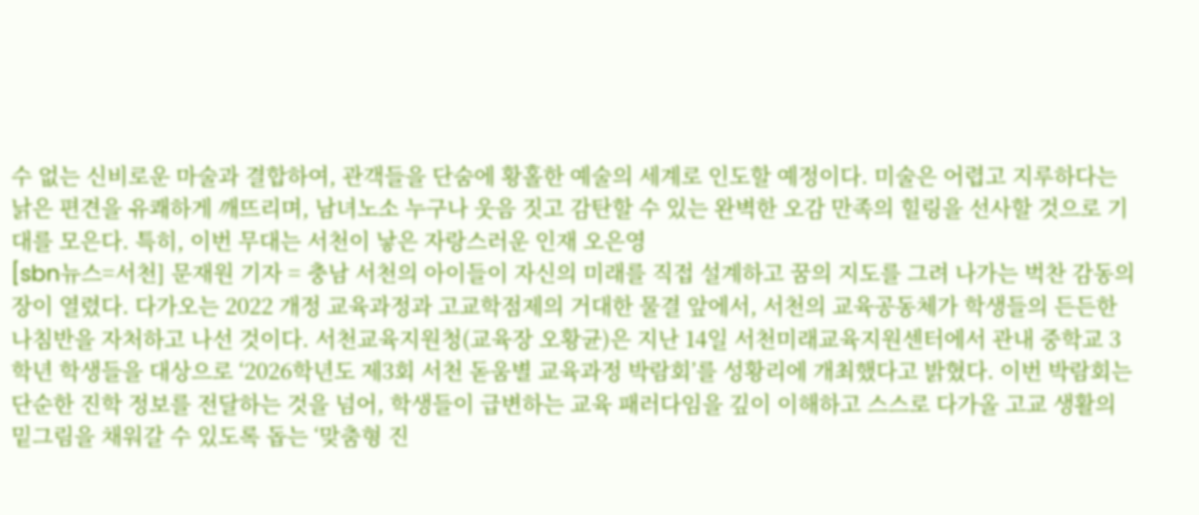수 없는 신비로운 마술과 결합하여, 관객들을 단숨에 황홀한 예술의 세계로 인도할 예정이다. 미술은 어렵고 지루하다는 낡은 편견을 유쾌하게 깨뜨리며, 남녀노소 누구나 웃음 짓고 감탄할 수 있는 완벽한 오감 만족의 힐링을 선사할 것으로 기대를 모은다. 특히, 이번 무대는 서천이 낳은 자랑스러운 인재 오은영
[sbn뉴스=서천] 문재원 기자 = 충남 서천의 아이들이 자신의 미래를 직접 설계하고 꿈의 지도를 그려 나가는 벅찬 감동의 장이 열렸다. 다가오는 2022 개정 교육과정과 고교학점제의 거대한 물결 앞에서, 서천의 교육공동체가 학생들의 든든한 나침반을 자처하고 나선 것이다. 서천교육지원청(교육장 오황균)은 지난 14일 서천미래교육지원센터에서 관내 중학교 3학년 학생들을 대상으로 ‘2026학년도 제3회 서천 돋움별 교육과정 박람회’를 성황리에 개최했다고 밝혔다. 이번 박람회는 단순한 진학 정보를 전달하는 것을 넘어, 학생들이 급변하는 교육 패러다임을 깊이 이해하고 스스로 다가올 고교 생활의 밑그림을 채워갈 수 있도록 돕는 ‘맞춤형 진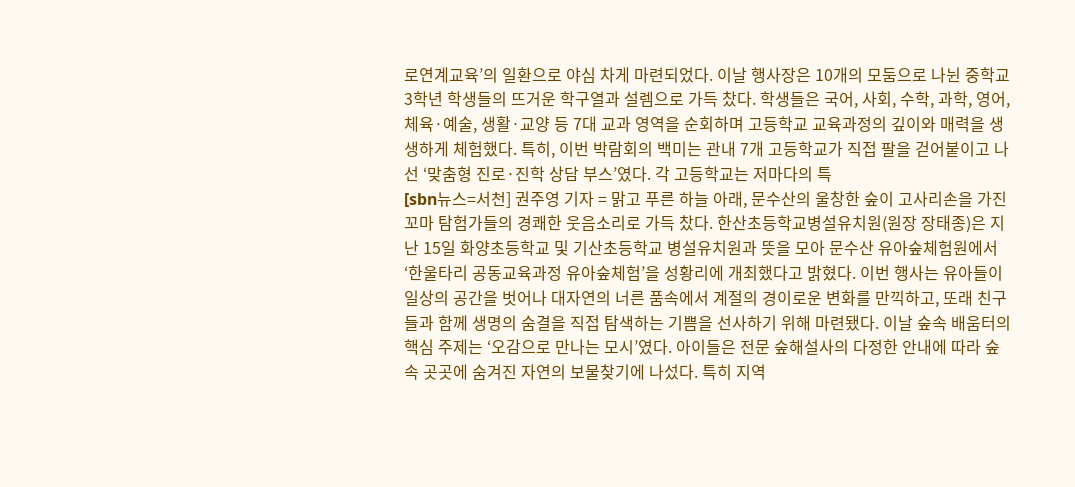로연계교육’의 일환으로 야심 차게 마련되었다. 이날 행사장은 10개의 모둠으로 나뉜 중학교 3학년 학생들의 뜨거운 학구열과 설렘으로 가득 찼다. 학생들은 국어, 사회, 수학, 과학, 영어, 체육·예술, 생활·교양 등 7대 교과 영역을 순회하며 고등학교 교육과정의 깊이와 매력을 생생하게 체험했다. 특히, 이번 박람회의 백미는 관내 7개 고등학교가 직접 팔을 걷어붙이고 나선 ‘맞춤형 진로·진학 상담 부스’였다. 각 고등학교는 저마다의 특
[sbn뉴스=서천] 권주영 기자 = 맑고 푸른 하늘 아래, 문수산의 울창한 숲이 고사리손을 가진 꼬마 탐험가들의 경쾌한 웃음소리로 가득 찼다. 한산초등학교병설유치원(원장 장태종)은 지난 15일 화양초등학교 및 기산초등학교 병설유치원과 뜻을 모아 문수산 유아숲체험원에서 ‘한울타리 공동교육과정 유아숲체험’을 성황리에 개최했다고 밝혔다. 이번 행사는 유아들이 일상의 공간을 벗어나 대자연의 너른 품속에서 계절의 경이로운 변화를 만끽하고, 또래 친구들과 함께 생명의 숨결을 직접 탐색하는 기쁨을 선사하기 위해 마련됐다. 이날 숲속 배움터의 핵심 주제는 ‘오감으로 만나는 모시’였다. 아이들은 전문 숲해설사의 다정한 안내에 따라 숲속 곳곳에 숨겨진 자연의 보물찾기에 나섰다. 특히 지역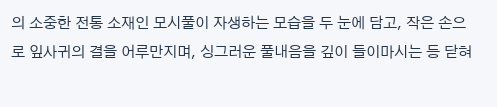의 소중한 전통 소재인 모시풀이 자생하는 모습을 두 눈에 담고, 작은 손으로 잎사귀의 결을 어루만지며, 싱그러운 풀내음을 깊이 들이마시는 등 닫혀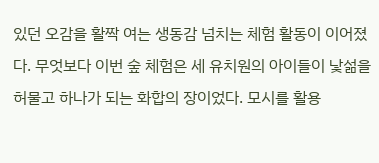있던 오감을 활짝 여는 생동감 넘치는 체험 활동이 이어졌다. 무엇보다 이번 숲 체험은 세 유치원의 아이들이 낯섦을 허물고 하나가 되는 화합의 장이었다. 모시를 활용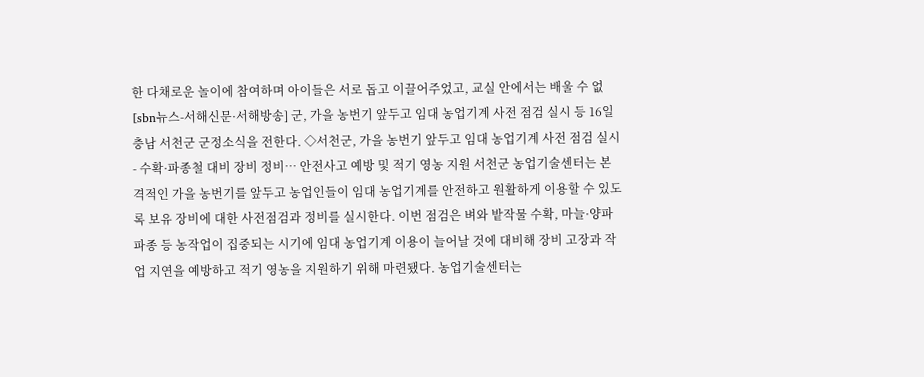한 다채로운 놀이에 참여하며 아이들은 서로 돕고 이끌어주었고, 교실 안에서는 배울 수 없
[sbn뉴스-서해신문·서해방송] 군, 가을 농번기 앞두고 임대 농업기계 사전 점검 실시 등 16일 충남 서천군 군정소식을 전한다. ◇서천군, 가을 농번기 앞두고 임대 농업기계 사전 점검 실시 - 수확·파종철 대비 장비 정비… 안전사고 예방 및 적기 영농 지원 서천군 농업기술센터는 본격적인 가을 농번기를 앞두고 농업인들이 임대 농업기계를 안전하고 원활하게 이용할 수 있도록 보유 장비에 대한 사전점검과 정비를 실시한다. 이번 점검은 벼와 밭작물 수확, 마늘·양파 파종 등 농작업이 집중되는 시기에 임대 농업기계 이용이 늘어날 것에 대비해 장비 고장과 작업 지연을 예방하고 적기 영농을 지원하기 위해 마련됐다. 농업기술센터는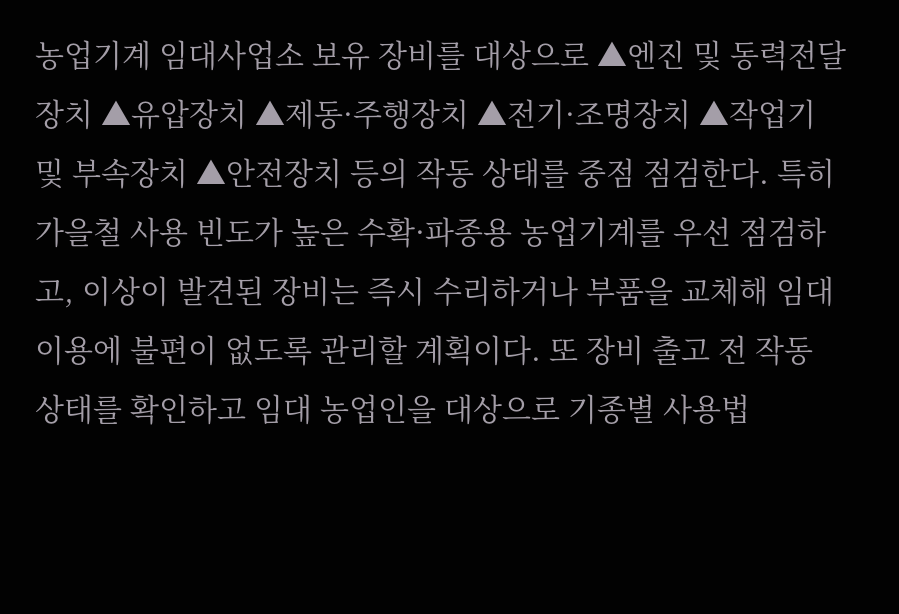농업기계 임대사업소 보유 장비를 대상으로 ▲엔진 및 동력전달장치 ▲유압장치 ▲제동·주행장치 ▲전기·조명장치 ▲작업기 및 부속장치 ▲안전장치 등의 작동 상태를 중점 점검한다. 특히 가을철 사용 빈도가 높은 수확·파종용 농업기계를 우선 점검하고, 이상이 발견된 장비는 즉시 수리하거나 부품을 교체해 임대 이용에 불편이 없도록 관리할 계획이다. 또 장비 출고 전 작동 상태를 확인하고 임대 농업인을 대상으로 기종별 사용법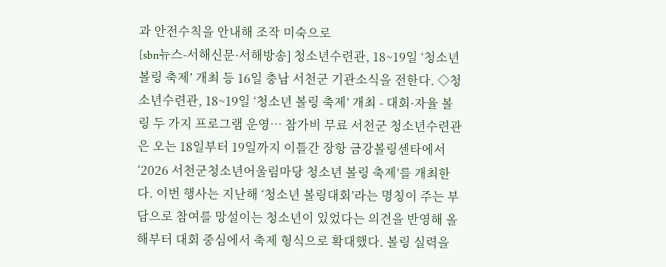과 안전수칙을 안내해 조작 미숙으로
[sbn뉴스-서해신문·서해방송] 청소년수련관, 18~19일 ‘청소년 볼링 축제’ 개최 등 16일 충남 서천군 기관소식을 전한다. ◇청소년수련관, 18~19일 ‘청소년 볼링 축제’ 개최 - 대회·자율 볼링 두 가지 프로그램 운영… 참가비 무료 서천군 청소년수련관은 오는 18일부터 19일까지 이틀간 장항 금강볼링센타에서 ‘2026 서천군청소년어울림마당 청소년 볼링 축제’를 개최한다. 이번 행사는 지난해 ‘청소년 볼링대회’라는 명칭이 주는 부담으로 참여를 망설이는 청소년이 있었다는 의견을 반영해 올해부터 대회 중심에서 축제 형식으로 확대했다. 볼링 실력을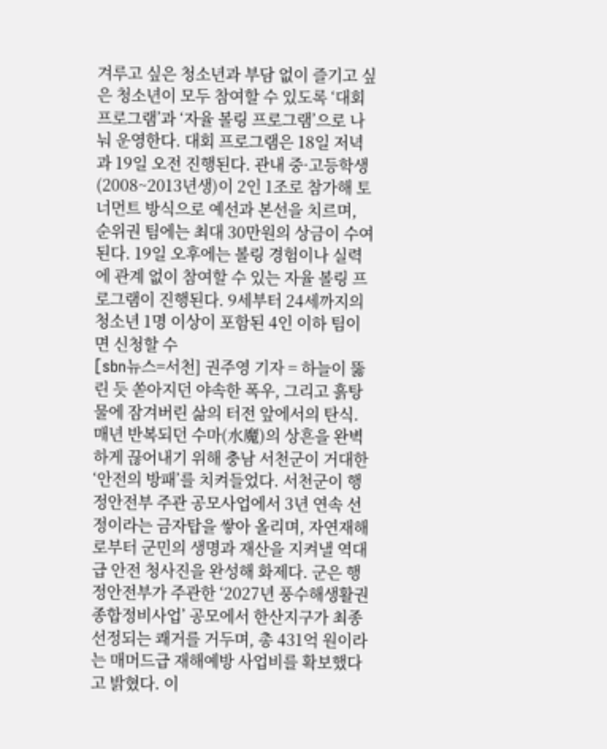겨루고 싶은 청소년과 부담 없이 즐기고 싶은 청소년이 모두 참여할 수 있도록 ‘대회 프로그램’과 ‘자율 볼링 프로그램’으로 나눠 운영한다. 대회 프로그램은 18일 저녁과 19일 오전 진행된다. 관내 중·고등학생(2008~2013년생)이 2인 1조로 참가해 토너먼트 방식으로 예선과 본선을 치르며, 순위권 팀에는 최대 30만원의 상금이 수여된다. 19일 오후에는 볼링 경험이나 실력에 관계 없이 참여할 수 있는 자율 볼링 프로그램이 진행된다. 9세부터 24세까지의 청소년 1명 이상이 포함된 4인 이하 팀이면 신청할 수
[sbn뉴스=서천] 권주영 기자 = 하늘이 뚫린 듯 쏟아지던 야속한 폭우, 그리고 흙탕물에 잠겨버린 삶의 터전 앞에서의 탄식. 매년 반복되던 수마(水魔)의 상흔을 완벽하게 끊어내기 위해 충남 서천군이 거대한 ‘안전의 방패’를 치켜들었다. 서천군이 행정안전부 주관 공모사업에서 3년 연속 선정이라는 금자탑을 쌓아 올리며, 자연재해로부터 군민의 생명과 재산을 지켜낼 역대급 안전 청사진을 완성해 화제다. 군은 행정안전부가 주관한 ‘2027년 풍수해생활권 종합정비사업’ 공모에서 한산지구가 최종 선정되는 쾌거를 거두며, 총 431억 원이라는 매머드급 재해예방 사업비를 확보했다고 밝혔다. 이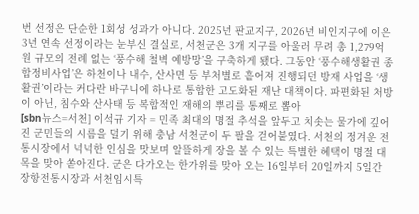번 선정은 단순한 1회성 성과가 아니다. 2025년 판교지구, 2026년 비인지구에 이은 3년 연속 선정이라는 눈부신 결실로, 서천군은 3개 지구를 아울러 무려 총 1,279억 원 규모의 전례 없는 ‘풍수해 철벽 예방망’을 구축하게 됐다. 그동안 ‘풍수해생활권 종합정비사업’은 하천이나 내수, 산사면 등 부처별로 흩어져 진행되던 방재 사업을 ‘생활권’이라는 커다란 바구니에 하나로 통합한 고도화된 재난 대책이다. 파편화된 처방이 아닌, 침수와 산사태 등 복합적인 재해의 뿌리를 통째로 뽑아
[sbn뉴스=서천] 이석규 기자 = 민족 최대의 명절 추석을 앞두고 치솟는 물가에 깊어진 군민들의 시름을 덜기 위해 충남 서천군이 두 팔을 걷어붙였다. 서천의 정겨운 전통시장에서 넉넉한 인심을 맛보며 알뜰하게 장을 볼 수 있는 특별한 혜택이 명절 대목을 맞아 쏟아진다. 군은 다가오는 한가위를 맞아 오는 16일부터 20일까지 5일간 장항전통시장과 서천임시특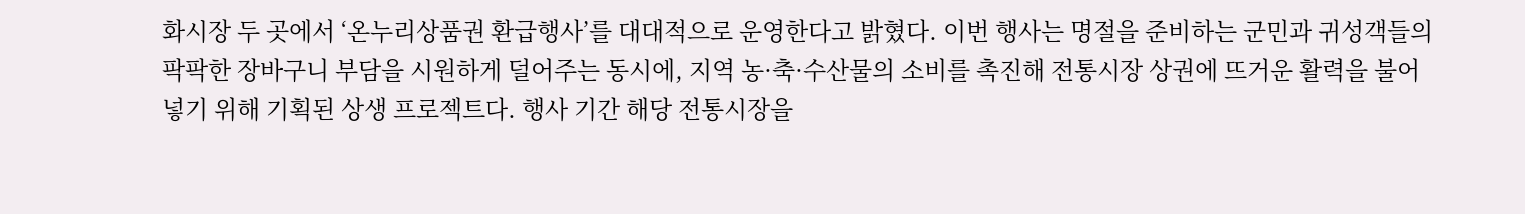화시장 두 곳에서 ‘온누리상품권 환급행사’를 대대적으로 운영한다고 밝혔다. 이번 행사는 명절을 준비하는 군민과 귀성객들의 팍팍한 장바구니 부담을 시원하게 덜어주는 동시에, 지역 농·축·수산물의 소비를 촉진해 전통시장 상권에 뜨거운 활력을 불어넣기 위해 기획된 상생 프로젝트다. 행사 기간 해당 전통시장을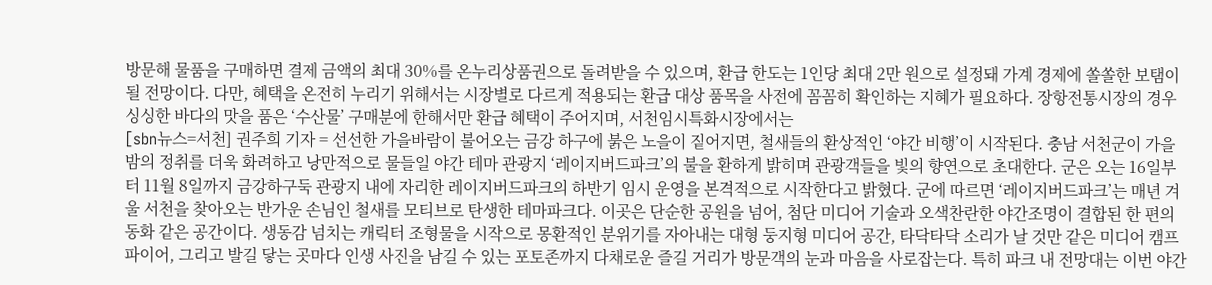방문해 물품을 구매하면 결제 금액의 최대 30%를 온누리상품권으로 돌려받을 수 있으며, 환급 한도는 1인당 최대 2만 원으로 설정돼 가계 경제에 쏠쏠한 보탬이 될 전망이다. 다만, 혜택을 온전히 누리기 위해서는 시장별로 다르게 적용되는 환급 대상 품목을 사전에 꼼꼼히 확인하는 지혜가 필요하다. 장항전통시장의 경우 싱싱한 바다의 맛을 품은 ‘수산물’ 구매분에 한해서만 환급 혜택이 주어지며, 서천임시특화시장에서는
[sbn뉴스=서천] 권주희 기자 = 선선한 가을바람이 불어오는 금강 하구에 붉은 노을이 짙어지면, 철새들의 환상적인 ‘야간 비행’이 시작된다. 충남 서천군이 가을밤의 정취를 더욱 화려하고 낭만적으로 물들일 야간 테마 관광지 ‘레이지버드파크’의 불을 환하게 밝히며 관광객들을 빛의 향연으로 초대한다. 군은 오는 16일부터 11월 8일까지 금강하구둑 관광지 내에 자리한 레이지버드파크의 하반기 임시 운영을 본격적으로 시작한다고 밝혔다. 군에 따르면 ‘레이지버드파크’는 매년 겨울 서천을 찾아오는 반가운 손님인 철새를 모티브로 탄생한 테마파크다. 이곳은 단순한 공원을 넘어, 첨단 미디어 기술과 오색찬란한 야간조명이 결합된 한 편의 동화 같은 공간이다. 생동감 넘치는 캐릭터 조형물을 시작으로 몽환적인 분위기를 자아내는 대형 둥지형 미디어 공간, 타닥타닥 소리가 날 것만 같은 미디어 캠프파이어, 그리고 발길 닿는 곳마다 인생 사진을 남길 수 있는 포토존까지 다채로운 즐길 거리가 방문객의 눈과 마음을 사로잡는다. 특히 파크 내 전망대는 이번 야간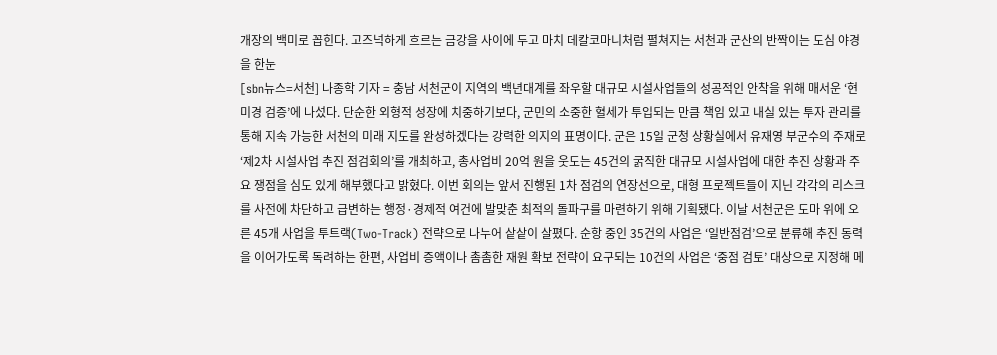개장의 백미로 꼽힌다. 고즈넉하게 흐르는 금강을 사이에 두고 마치 데칼코마니처럼 펼쳐지는 서천과 군산의 반짝이는 도심 야경을 한눈
[sbn뉴스=서천] 나종학 기자 = 충남 서천군이 지역의 백년대계를 좌우할 대규모 시설사업들의 성공적인 안착을 위해 매서운 ‘현미경 검증’에 나섰다. 단순한 외형적 성장에 치중하기보다, 군민의 소중한 혈세가 투입되는 만큼 책임 있고 내실 있는 투자 관리를 통해 지속 가능한 서천의 미래 지도를 완성하겠다는 강력한 의지의 표명이다. 군은 15일 군청 상황실에서 유재영 부군수의 주재로 ‘제2차 시설사업 추진 점검회의’를 개최하고, 총사업비 20억 원을 웃도는 45건의 굵직한 대규모 시설사업에 대한 추진 상황과 주요 쟁점을 심도 있게 해부했다고 밝혔다. 이번 회의는 앞서 진행된 1차 점검의 연장선으로, 대형 프로젝트들이 지닌 각각의 리스크를 사전에 차단하고 급변하는 행정·경제적 여건에 발맞춘 최적의 돌파구를 마련하기 위해 기획됐다. 이날 서천군은 도마 위에 오른 45개 사업을 투트랙(Two-Track) 전략으로 나누어 샅샅이 살폈다. 순항 중인 35건의 사업은 ‘일반점검’으로 분류해 추진 동력을 이어가도록 독려하는 한편, 사업비 증액이나 촘촘한 재원 확보 전략이 요구되는 10건의 사업은 ‘중점 검토’ 대상으로 지정해 메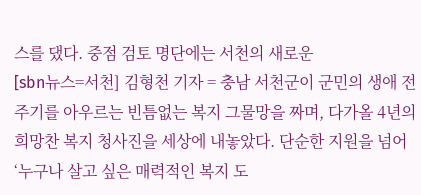스를 댔다. 중점 검토 명단에는 서천의 새로운
[sbn뉴스=서천] 김형천 기자 = 충남 서천군이 군민의 생애 전 주기를 아우르는 빈틈없는 복지 그물망을 짜며, 다가올 4년의 희망찬 복지 청사진을 세상에 내놓았다. 단순한 지원을 넘어 ‘누구나 살고 싶은 매력적인 복지 도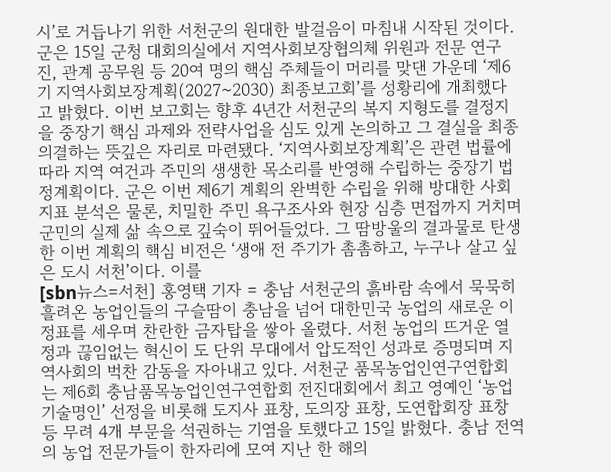시’로 거듭나기 위한 서천군의 원대한 발걸음이 마침내 시작된 것이다. 군은 15일 군청 대회의실에서 지역사회보장협의체 위원과 전문 연구진, 관계 공무원 등 20여 명의 핵심 주체들이 머리를 맞댄 가운데 ‘제6기 지역사회보장계획(2027~2030) 최종보고회’를 성황리에 개최했다고 밝혔다. 이번 보고회는 향후 4년간 서천군의 복지 지형도를 결정지을 중장기 핵심 과제와 전략사업을 심도 있게 논의하고 그 결실을 최종 의결하는 뜻깊은 자리로 마련됐다. ‘지역사회보장계획’은 관련 법률에 따라 지역 여건과 주민의 생생한 목소리를 반영해 수립하는 중장기 법정계획이다. 군은 이번 제6기 계획의 완벽한 수립을 위해 방대한 사회지표 분석은 물론, 치밀한 주민 욕구조사와 현장 심층 면접까지 거치며 군민의 실제 삶 속으로 깊숙이 뛰어들었다. 그 땀방울의 결과물로 탄생한 이번 계획의 핵심 비전은 ‘생애 전 주기가 촘촘하고, 누구나 살고 싶은 도시 서천’이다. 이를
[sbn뉴스=서천] 홍영택 기자 = 충남 서천군의 흙바람 속에서 묵묵히 흘려온 농업인들의 구슬땀이 충남을 넘어 대한민국 농업의 새로운 이정표를 세우며 찬란한 금자탑을 쌓아 올렸다. 서천 농업의 뜨거운 열정과 끊임없는 혁신이 도 단위 무대에서 압도적인 성과로 증명되며 지역사회의 벅찬 감동을 자아내고 있다. 서천군 품목농업인연구연합회는 제6회 충남품목농업인연구연합회 전진대회에서 최고 영예인 ‘농업기술명인’ 선정을 비롯해 도지사 표창, 도의장 표창, 도연합회장 표창 등 무려 4개 부문을 석권하는 기염을 토했다고 15일 밝혔다. 충남 전역의 농업 전문가들이 한자리에 모여 지난 한 해의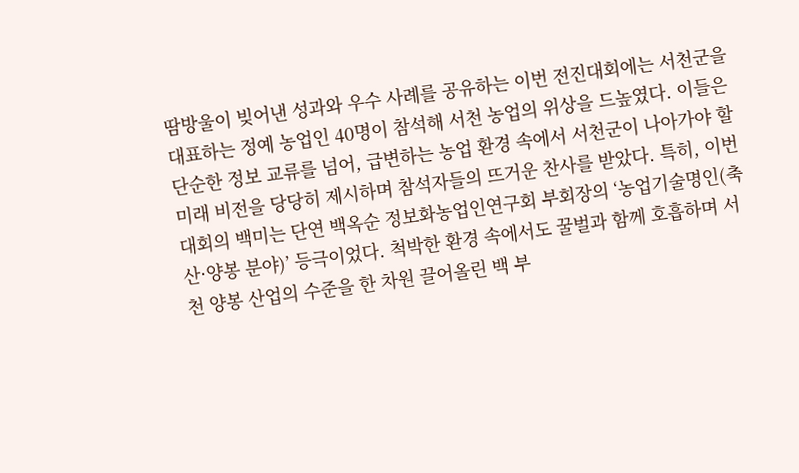땀방울이 빚어낸 성과와 우수 사례를 공유하는 이번 전진대회에는 서천군을 대표하는 정예 농업인 40명이 참석해 서천 농업의 위상을 드높였다. 이들은 단순한 정보 교류를 넘어, 급변하는 농업 환경 속에서 서천군이 나아가야 할 미래 비전을 당당히 제시하며 참석자들의 뜨거운 찬사를 받았다. 특히, 이번 대회의 백미는 단연 백옥순 정보화농업인연구회 부회장의 ‘농업기술명인(축산·양봉 분야)’ 등극이었다. 척박한 환경 속에서도 꿀벌과 함께 호흡하며 서천 양봉 산업의 수준을 한 차원 끌어올린 백 부